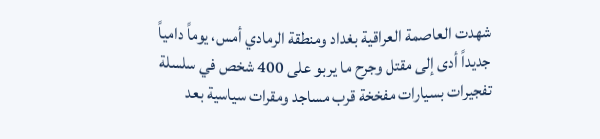شهدت العاصمة العراقية بغداد ومنطقة الرمادي أمس، يوماً دامياً جديداً أدى إلى مقتل وجرح ما يربو على 400 شخص في سلسلة تفجيرات بسيارات مفخخة قرب مساجد ومقرات سياسية بعد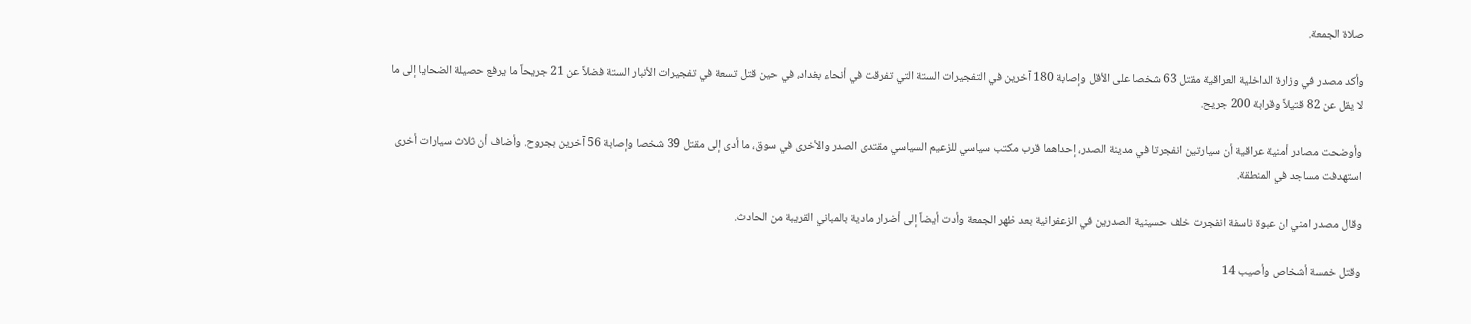صلاة الجمعة.

وأكد مصدر في وزارة الداخلية العراقية مقتل 63 شخصا على الأقل وإصابة 180 آخرين في التفجيرات الستة التي تفرقت في أنحاء بغداد، في حين قتل تسعة في تفجيرات الأنبار الستة فضلاً عن 21 جريحاً ما يرفع حصيلة الضحايا إلى ما لا يقل عن 82 قتيلاً وقرابة 200 جريح.

وأوضحت مصادر أمنية عراقية أن سيارتين انفجرتا في مدينة الصدر، إحداهما قرب مكتب سياسي للزعيم السياسي مقتدى الصدر والأخرى في سوق، ما أدى إلى مقتل 39 شخصا وإصابة 56 آخرين بجروح. وأضاف أن ثلاث سيارات أخرى استهدفت مساجد في المنطقة.

وقال مصدر امني ان عبوة ناسفة انفجرت خلف حسينية الصدرين في الزعفرانية بعد ظهر الجمعة وأدت أيضاً إلى أضرار مادية بالمباني القريبة من الحادث.

وقتل خمسة أشخاص وأصيب 14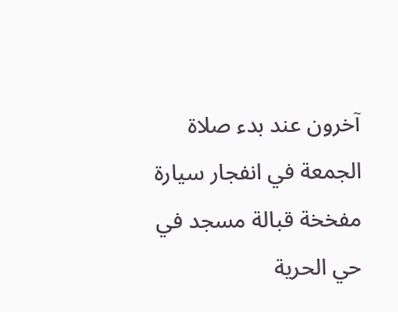آخرون عند بدء صلاة الجمعة في انفجار سيارة مفخخة قبالة مسجد في حي الحرية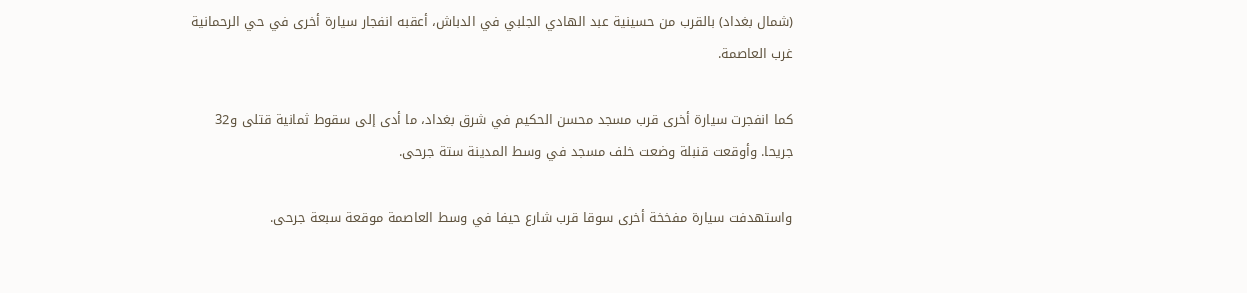(شمال بغداد) بالقرب من حسينية عبد الهادي الجلبي في الدباش، أعقبه انفجار سيارة أخرى في حي الرحمانية غرب العاصمة.

كما انفجرت سيارة أخرى قرب مسجد محسن الحكيم في شرق بغداد، ما أدى إلى سقوط ثمانية قتلى و32 جريحا. وأوقعت قنبلة وضعت خلف مسجد في وسط المدينة ستة جرحى.

واستهدفت سيارة مفخخة أخرى سوقا قرب شارع حيفا في وسط العاصمة موقعة سبعة جرحى.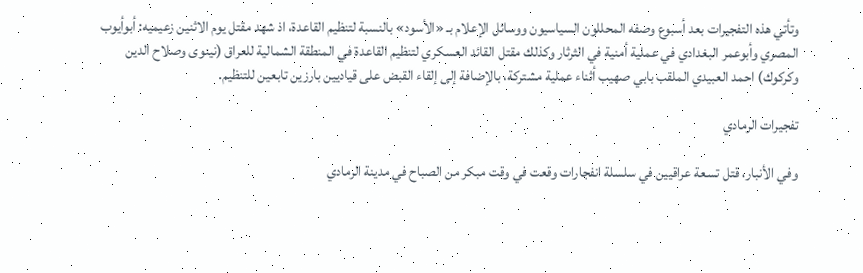وتأتي هذه التفجيرات بعد أسبوع وصفه المحللون السياسيون ووسائل الإعلام بـ «الأسود» بالنسبة لتنظيم القاعدة، اذ شهد مقتل يوم الاثنين زعيميه: أبوأيوب المصري وأبوعمر البغدادي في عملية أمنية في الثرثار وكذلك مقتل القائد العسكري لتنظيم القاعدة في المنطقة الشمالية للعراق (نينوى وصلاح الدين وكركوك) احمد العبيدي الملقب بابي صهيب أثناء عملية مشتركة، بالإضافة إلى إلقاء القبض على قياديين بارزين تابعين للتنظيم.

تفجيرات الرمادي

وفي الأنبار، قتل تسعة عراقيين في سلسلة انفجارات وقعت في وقت مبكر من الصباح في مدينة الرمادي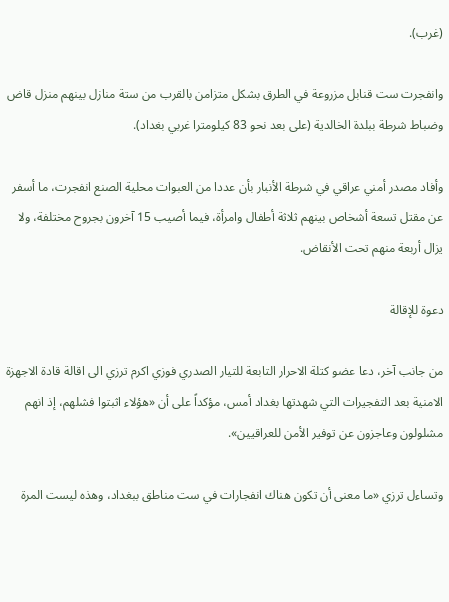(غرب).

وانفجرت ست قنابل مزروعة في الطرق بشكل متزامن بالقرب من ستة منازل بينهم منزل قاض وضباط شرطة ببلدة الخالدية (على بعد نحو 83 كيلومترا غربي بغداد).

وأفاد مصدر أمني عراقي في شرطة الأنبار بأن عددا من العبوات محلية الصنع انفجرت، ما أسفر عن مقتل تسعة أشخاص بينهم ثلاثة أطفال وامرأة، فيما أصيب 15 آخرون بجروح مختلفة، ولا يزال أربعة منهم تحت الأنقاض.

دعوة للإقالة

من جانب آخر، دعا عضو كتلة الاحرار التابعة للتيار الصدري فوزي اكرم ترزي الى اقالة قادة الاجهزة الامنية بعد التفجيرات التي شهدتها بغداد أمس، مؤكداً على أن «هؤلاء اثبتوا فشلهم، إذ انهم مشلولون وعاجزون عن توفير الأمن للعراقيين».

وتساءل ترزي «ما معنى أن تكون هناك انفجارات في ست مناطق ببغداد، وهذه ليست المرة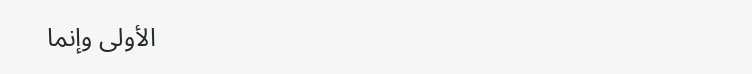الأولى وإنما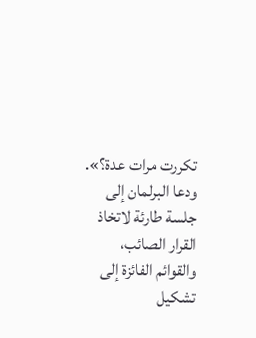تكررت مرات عدة؟». ودعا البرلمان إلى جلسة طارئة لاتخاذ القرار الصائب، والقوائم الفائزة إلى تشكيل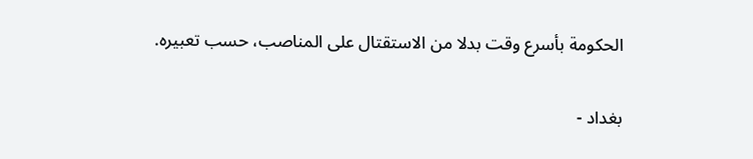الحكومة بأسرع وقت بدلا من الاستقتال على المناصب، حسب تعبيره.

بغداد -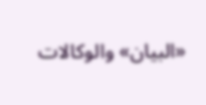«البيان» والوكالات